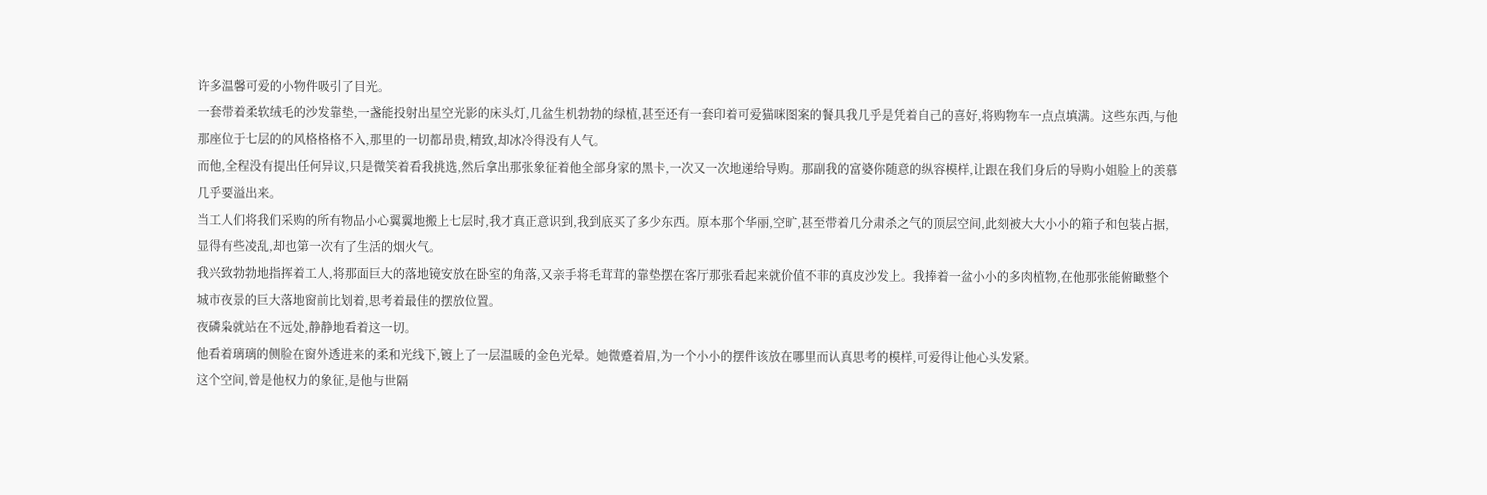许多温馨可爱的小物件吸引了目光。
一套带着柔软绒毛的沙发靠垫,一盏能投射出星空光影的床头灯,几盆生机勃勃的绿植,甚至还有一套印着可爱猫咪图案的餐具我几乎是凭着自己的喜好,将购物车一点点填满。这些东西,与他那座位于七层的的风格格格不入,那里的一切都昂贵,精致,却冰冷得没有人气。
而他,全程没有提出任何异议,只是微笑着看我挑选,然后拿出那张象征着他全部身家的黑卡,一次又一次地递给导购。那副我的富婆你随意的纵容模样,让跟在我们身后的导购小姐脸上的羡慕几乎要溢出来。
当工人们将我们采购的所有物品小心翼翼地搬上七层时,我才真正意识到,我到底买了多少东西。原本那个华丽,空旷,甚至带着几分肃杀之气的顶层空间,此刻被大大小小的箱子和包装占据,显得有些凌乱,却也第一次有了生活的烟火气。
我兴致勃勃地指挥着工人,将那面巨大的落地镜安放在卧室的角落,又亲手将毛茸茸的靠垫摆在客厅那张看起来就价值不菲的真皮沙发上。我捧着一盆小小的多肉植物,在他那张能俯瞰整个城市夜景的巨大落地窗前比划着,思考着最佳的摆放位置。
夜磷枭就站在不远处,静静地看着这一切。
他看着璃璃的侧脸在窗外透进来的柔和光线下,镀上了一层温暖的金色光晕。她微蹙着眉,为一个小小的摆件该放在哪里而认真思考的模样,可爱得让他心头发紧。
这个空间,曾是他权力的象征,是他与世隔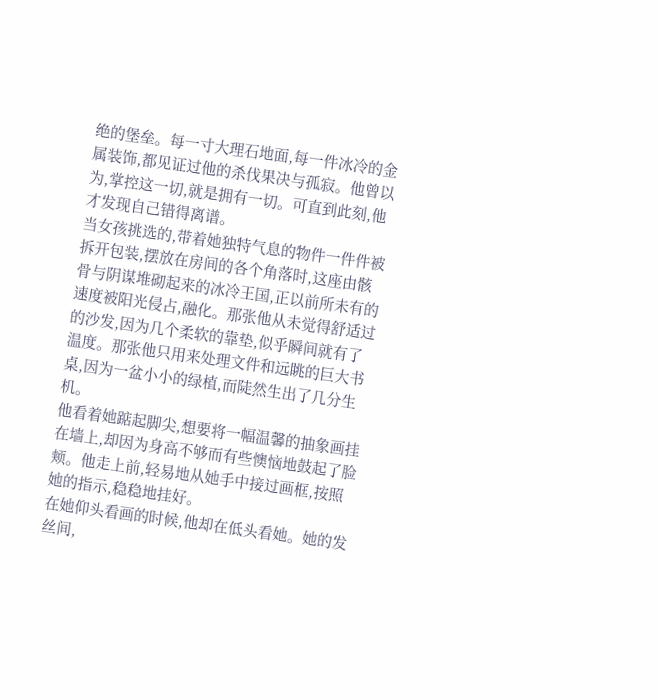绝的堡垒。每一寸大理石地面,每一件冰冷的金属装饰,都见证过他的杀伐果决与孤寂。他曾以为,掌控这一切,就是拥有一切。可直到此刻,他才发现自己错得离谱。
当女孩挑选的,带着她独特气息的物件一件件被拆开包装,摆放在房间的各个角落时,这座由骸骨与阴谋堆砌起来的冰冷王国,正以前所未有的速度被阳光侵占,融化。那张他从未觉得舒适过的沙发,因为几个柔软的靠垫,似乎瞬间就有了温度。那张他只用来处理文件和远眺的巨大书桌,因为一盆小小的绿植,而陡然生出了几分生机。
他看着她踮起脚尖,想要将一幅温馨的抽象画挂在墙上,却因为身高不够而有些懊恼地鼓起了脸颊。他走上前,轻易地从她手中接过画框,按照她的指示,稳稳地挂好。
在她仰头看画的时候,他却在低头看她。她的发丝间,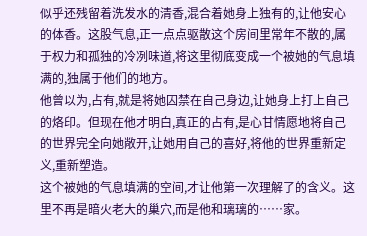似乎还残留着洗发水的清香,混合着她身上独有的,让他安心的体香。这股气息,正一点点驱散这个房间里常年不散的,属于权力和孤独的冷冽味道,将这里彻底变成一个被她的气息填满的,独属于他们的地方。
他曾以为,占有,就是将她囚禁在自己身边,让她身上打上自己的烙印。但现在他才明白,真正的占有,是心甘情愿地将自己的世界完全向她敞开,让她用自己的喜好,将他的世界重新定义,重新塑造。
这个被她的气息填满的空间,才让他第一次理解了的含义。这里不再是暗火老大的巢穴,而是他和璃璃的……家。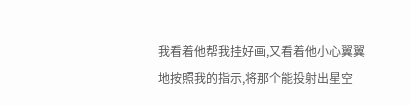我看着他帮我挂好画,又看着他小心翼翼地按照我的指示,将那个能投射出星空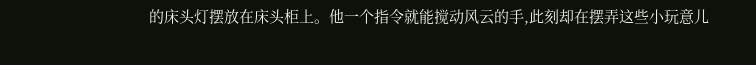的床头灯摆放在床头柜上。他一个指令就能搅动风云的手,此刻却在摆弄这些小玩意儿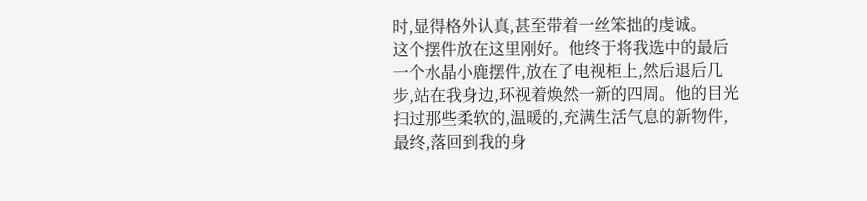时,显得格外认真,甚至带着一丝笨拙的虔诚。
这个摆件放在这里刚好。他终于将我选中的最后一个水晶小鹿摆件,放在了电视柜上,然后退后几步,站在我身边,环视着焕然一新的四周。他的目光扫过那些柔软的,温暖的,充满生活气息的新物件,最终,落回到我的身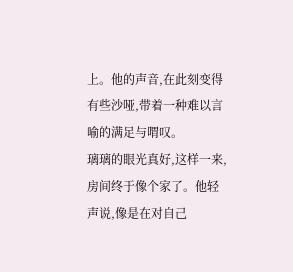上。他的声音,在此刻变得有些沙哑,带着一种难以言喻的满足与喟叹。
璃璃的眼光真好,这样一来,房间终于像个家了。他轻声说,像是在对自己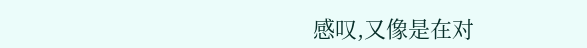感叹,又像是在对